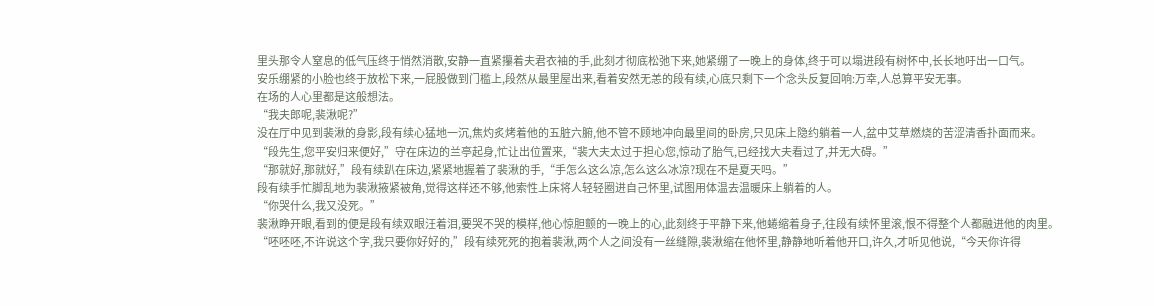里头那令人窒息的低气压终于悄然消散,安静一直紧攥着夫君衣袖的手,此刻才彻底松弛下来,她紧绷了一晚上的身体,终于可以塌进段有树怀中,长长地吁出一口气。
安乐绷紧的小脸也终于放松下来,一屁股做到门槛上,段然从最里屋出来,看着安然无恙的段有续,心底只剩下一个念头反复回响:万幸,人总算平安无事。
在场的人心里都是这般想法。
“我夫郎呢,裴湫呢?”
没在厅中见到裴湫的身影,段有续心猛地一沉,焦灼炙烤着他的五脏六腑,他不管不顾地冲向最里间的卧房,只见床上隐约躺着一人,盆中艾草燃烧的苦涩清香扑面而来。
“段先生,您平安归来便好,”守在床边的兰亭起身,忙让出位置来,“裴大夫太过于担心您,惊动了胎气,已经找大夫看过了,并无大碍。”
“那就好,那就好,”段有续趴在床边,紧紧地握着了裴湫的手,“手怎么这么凉,怎么这么冰凉?现在不是夏天吗。”
段有续手忙脚乱地为裴湫掖紧被角,觉得这样还不够,他索性上床将人轻轻圈进自己怀里,试图用体温去温暖床上躺着的人。
“你哭什么,我又没死。”
裴湫睁开眼,看到的便是段有续双眼汪着泪,要哭不哭的模样,他心惊胆颤的一晚上的心,此刻终于平静下来,他蜷缩着身子,往段有续怀里滚,恨不得整个人都融进他的肉里。
“呸呸呸,不许说这个字,我只要你好好的,”段有续死死的抱着裴湫,两个人之间没有一丝缝隙,裴湫缩在他怀里,静静地听着他开口,许久,才听见他说,“今天你许得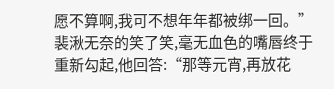愿不算啊,我可不想年年都被绑一回。”
裴湫无奈的笑了笑,毫无血色的嘴唇终于重新勾起,他回答:“那等元宵,再放花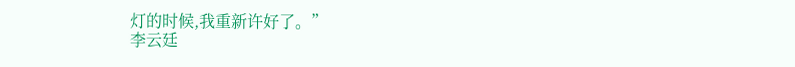灯的时候,我重新许好了。”
李云廷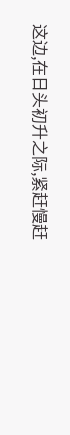这边,在日头初升之际,紧赶慢赶